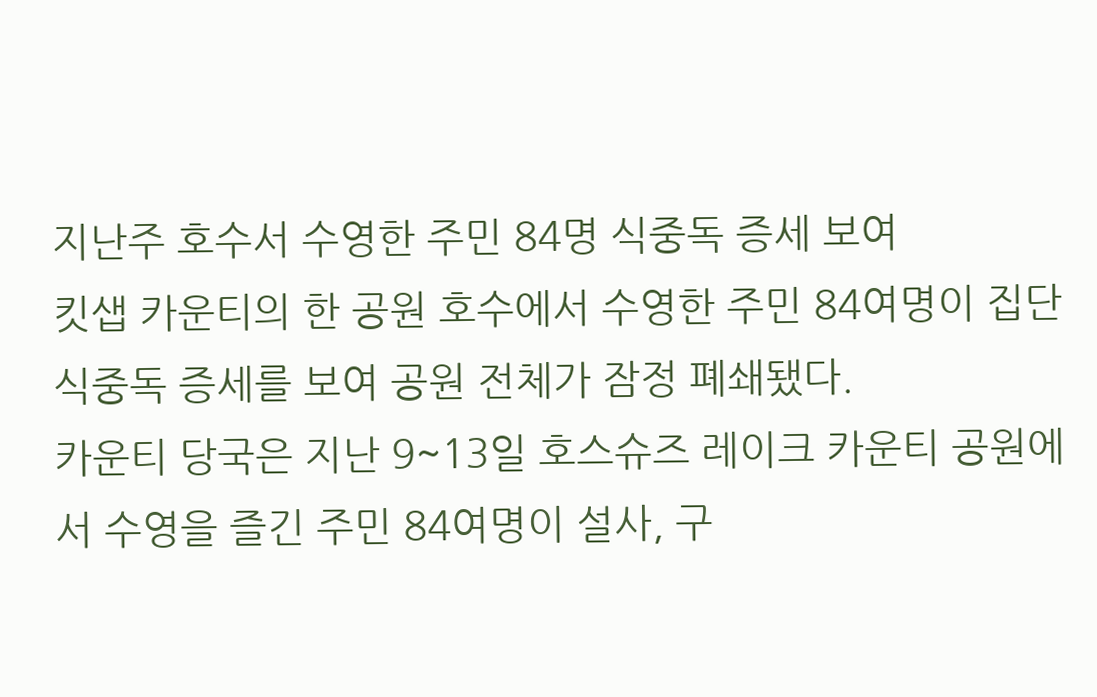지난주 호수서 수영한 주민 84명 식중독 증세 보여
킷샙 카운티의 한 공원 호수에서 수영한 주민 84여명이 집단 식중독 증세를 보여 공원 전체가 잠정 폐쇄됐다.
카운티 당국은 지난 9~13일 호스슈즈 레이크 카운티 공원에서 수영을 즐긴 주민 84여명이 설사, 구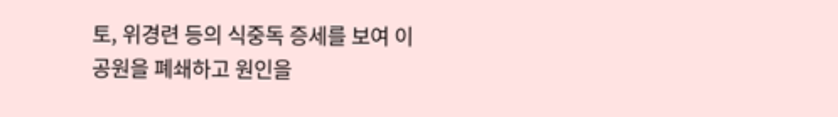토, 위경련 등의 식중독 증세를 보여 이 공원을 폐쇄하고 원인을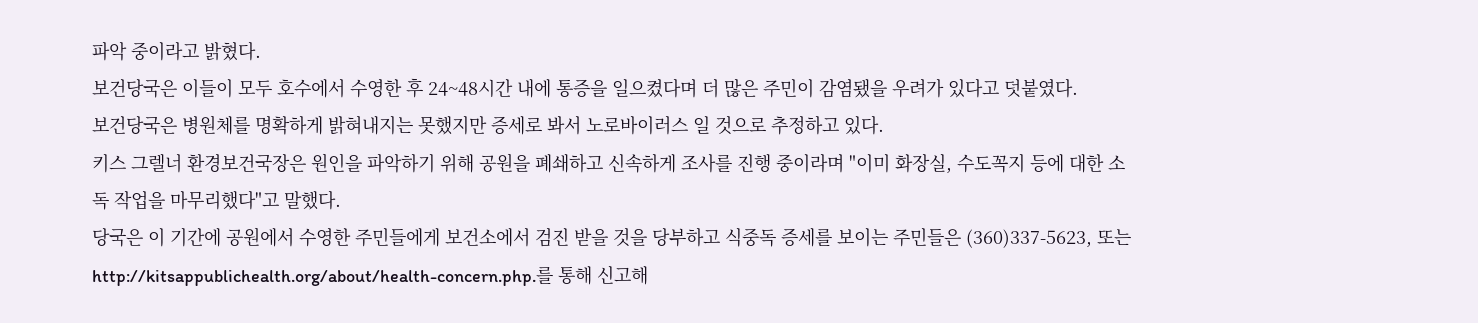파악 중이라고 밝혔다.
보건당국은 이들이 모두 호수에서 수영한 후 24~48시간 내에 통증을 일으켰다며 더 많은 주민이 감염됐을 우려가 있다고 덧붙였다.
보건당국은 병원체를 명확하게 밝혀내지는 못했지만 증세로 봐서 노로바이러스 일 것으로 추정하고 있다.
키스 그렐너 환경보건국장은 원인을 파악하기 위해 공원을 폐쇄하고 신속하게 조사를 진행 중이라며 "이미 화장실, 수도꼭지 등에 대한 소독 작업을 마무리했다"고 말했다.
당국은 이 기간에 공원에서 수영한 주민들에게 보건소에서 검진 받을 것을 당부하고 식중독 증세를 보이는 주민들은 (360)337-5623, 또는 http://kitsappublichealth.org/about/health-concern.php.를 통해 신고해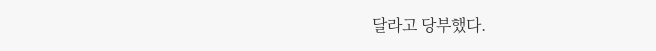달라고 당부했다.